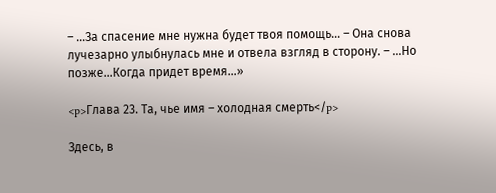– …За спасение мне нужна будет твоя помощь… – Она снова лучезарно улыбнулась мне и отвела взгляд в сторону. – …Но позже…Когда придет время…»

<p>Глава 23. Та, чье имя – холодная смерть</p>

Здесь, в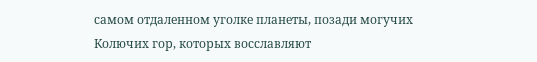самом отдаленном уголке планеты, позади могучих Колючих гор, которых восславляют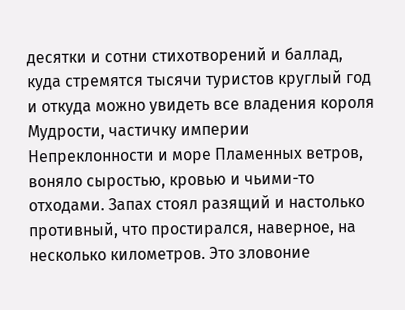десятки и сотни стихотворений и баллад, куда стремятся тысячи туристов круглый год и откуда можно увидеть все владения короля Мудрости, частичку империи Непреклонности и море Пламенных ветров, воняло сыростью, кровью и чьими-то отходами. Запах стоял разящий и настолько противный, что простирался, наверное, на несколько километров. Это зловоние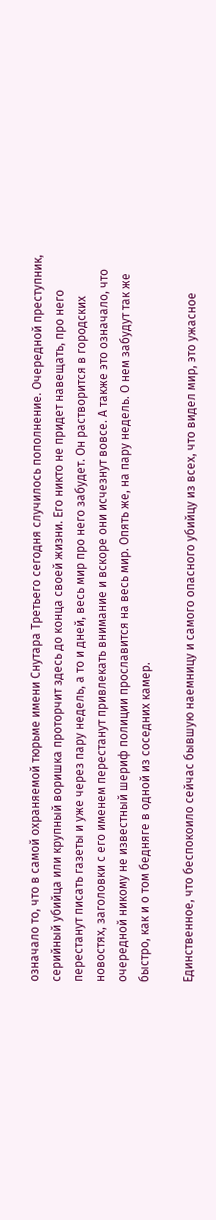означало то, что в самой охраняемой тюрьме имени Снутара Третьего сегодня случилось пополнение. Очередной преступник, серийный убийца или крупный воришка проторчит здесь до конца своей жизни. Его никто не придет навещать, про него перестанут писать газеты и уже через пару недель, а то и дней, весь мир про него забудет. Он растворится в городских новостях, заголовки с его именем перестанут привлекать внимание и вскоре они исчезнут вовсе. А также это означало, что очередной никому не известный шериф полиции прославится на весь мир. Опять же, на пару недель. О нем забудут так же быстро, как и о том бедняге в одной из соседних камер.

Единственное, что беспокоило сейчас бывшую наемницу и самого опасного убийцу из всех, что видел мир, это ужасное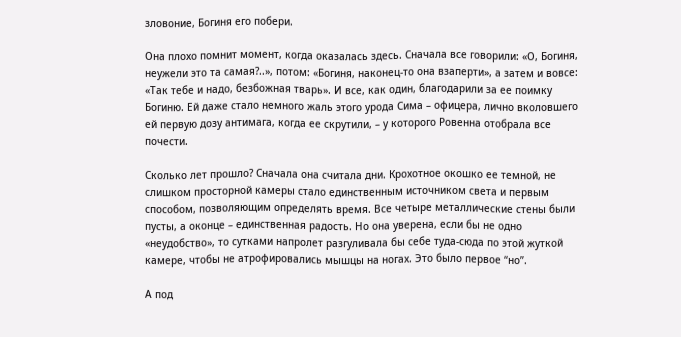зловоние, Богиня его побери.

Она плохо помнит момент, когда оказалась здесь. Сначала все говорили: «О, Богиня, неужели это та самая?..», потом: «Богиня, наконец-то она взаперти», а затем и вовсе: «Так тебе и надо, безбожная тварь». И все, как один, благодарили за ее поимку Богиню. Ей даже стало немного жаль этого урода Сима – офицера, лично вколовшего ей первую дозу антимага, когда ее скрутили, – у которого Ровенна отобрала все почести.

Сколько лет прошло? Сначала она считала дни. Крохотное окошко ее темной, не слишком просторной камеры стало единственным источником света и первым способом, позволяющим определять время. Все четыре металлические стены были пусты, а оконце – единственная радость. Но она уверена, если бы не одно «неудобство», то сутками напролет разгуливала бы себе туда-сюда по этой жуткой камере, чтобы не атрофировались мышцы на ногах. Это было первое “но”.

А под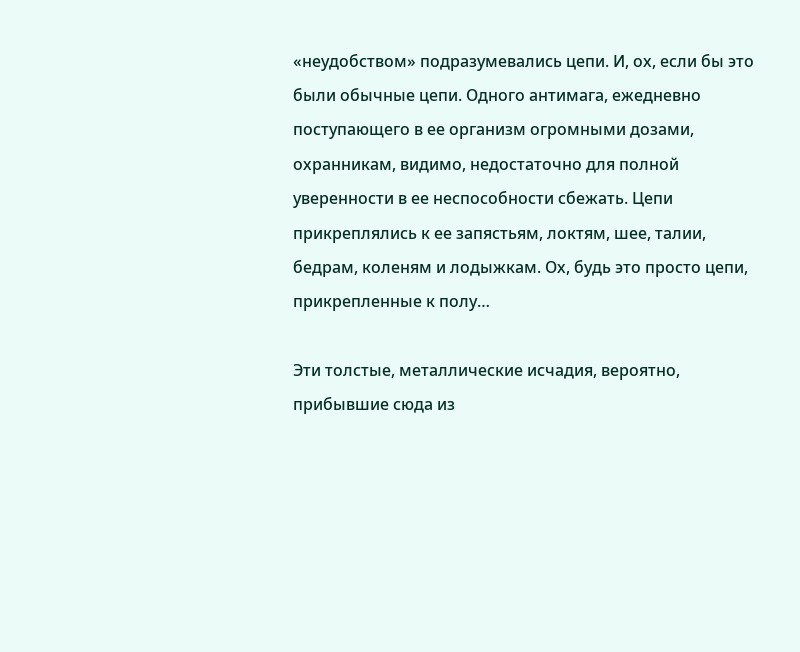«неудобством» подразумевались цепи. И, ох, если бы это были обычные цепи. Одного антимага, ежедневно поступающего в ее организм огромными дозами, охранникам, видимо, недостаточно для полной уверенности в ее неспособности сбежать. Цепи прикреплялись к ее запястьям, локтям, шее, талии, бедрам, коленям и лодыжкам. Ох, будь это просто цепи, прикрепленные к полу…

Эти толстые, металлические исчадия, вероятно, прибывшие сюда из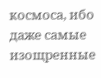космоса, ибо даже самые изощренные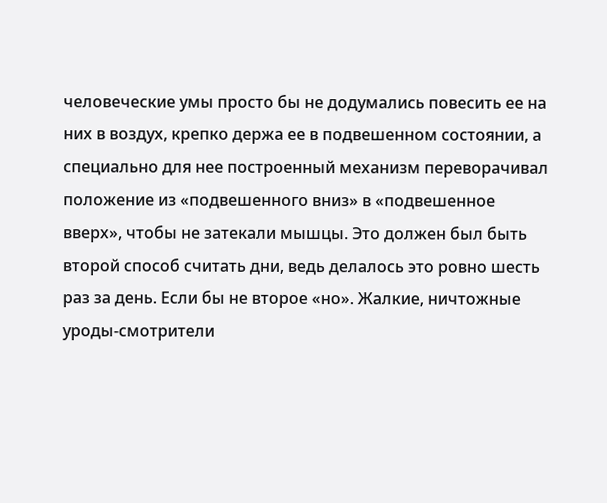человеческие умы просто бы не додумались повесить ее на них в воздух, крепко держа ее в подвешенном состоянии, а специально для нее построенный механизм переворачивал положение из «подвешенного вниз» в «подвешенное вверх», чтобы не затекали мышцы. Это должен был быть второй способ считать дни, ведь делалось это ровно шесть раз за день. Если бы не второе «но». Жалкие, ничтожные уроды-смотрители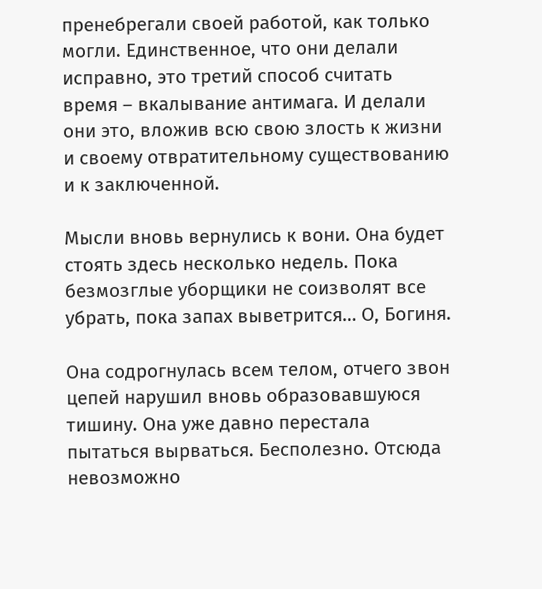пренебрегали своей работой, как только могли. Единственное, что они делали исправно, это третий способ считать время – вкалывание антимага. И делали они это, вложив всю свою злость к жизни и своему отвратительному существованию и к заключенной.

Мысли вновь вернулись к вони. Она будет стоять здесь несколько недель. Пока безмозглые уборщики не соизволят все убрать, пока запах выветрится… О, Богиня.

Она содрогнулась всем телом, отчего звон цепей нарушил вновь образовавшуюся тишину. Она уже давно перестала пытаться вырваться. Бесполезно. Отсюда невозможно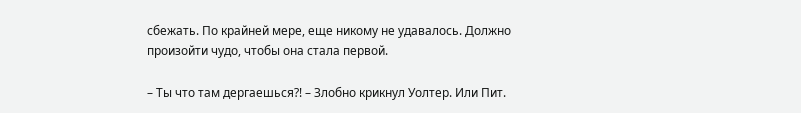сбежать. По крайней мере, еще никому не удавалось. Должно произойти чудо, чтобы она стала первой.

– Ты что там дергаешься?! – Злобно крикнул Уолтер. Или Пит.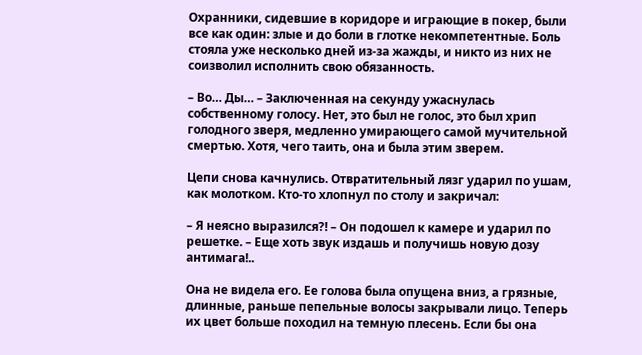Охранники, сидевшие в коридоре и играющие в покер, были все как один: злые и до боли в глотке некомпетентные. Боль стояла уже несколько дней из-за жажды, и никто из них не соизволил исполнить свою обязанность.

– Во… Ды… – Заключенная на секунду ужаснулась собственному голосу. Нет, это был не голос, это был хрип голодного зверя, медленно умирающего самой мучительной смертью. Хотя, чего таить, она и была этим зверем.

Цепи снова качнулись. Отвратительный лязг ударил по ушам, как молотком. Кто-то хлопнул по столу и закричал:

– Я неясно выразился?! – Он подошел к камере и ударил по решетке. – Еще хоть звук издашь и получишь новую дозу антимага!..

Она не видела его. Ее голова была опущена вниз, а грязные, длинные, раньше пепельные волосы закрывали лицо. Теперь их цвет больше походил на темную плесень. Если бы она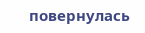повернулась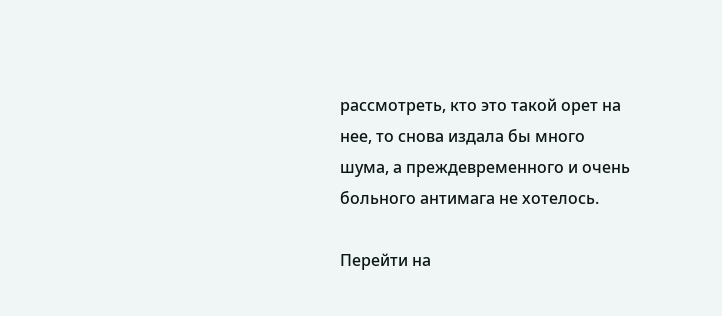рассмотреть, кто это такой орет на нее, то снова издала бы много шума, а преждевременного и очень больного антимага не хотелось.

Перейти на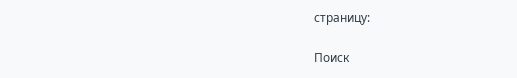страницу:

Поиск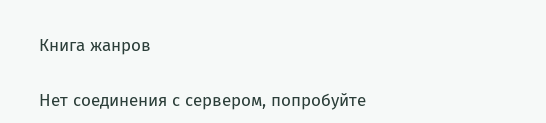Книга жанров

Нет соединения с сервером, попробуйте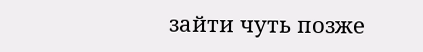зайти чуть позже